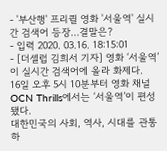- '부산행' 프리퀼 영화 '서울역' 실시간 검색어 등장…결말은?
- 입력 2020. 03.16. 18:15:01
- [더셀럽 김희서 기자] 영화 ‘서울역’이 실시간 검색어에 올라 화제다.
16일 오후 5시 10분부터 영화 채널 OCN Thrills에서는 ‘서울역’이 편성됐다.
대한민국의 사회, 역사, 시대를 관통하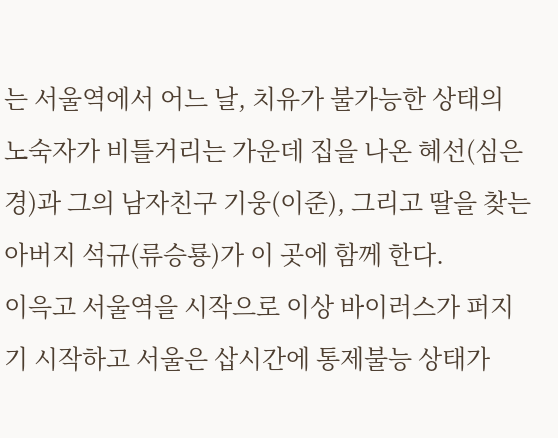는 서울역에서 어느 날, 치유가 불가능한 상태의 노숙자가 비틀거리는 가운데 집을 나온 혜선(심은경)과 그의 남자친구 기웅(이준), 그리고 딸을 찾는 아버지 석규(류승룡)가 이 곳에 함께 한다.
이윽고 서울역을 시작으로 이상 바이러스가 퍼지기 시작하고 서울은 삽시간에 통제불능 상태가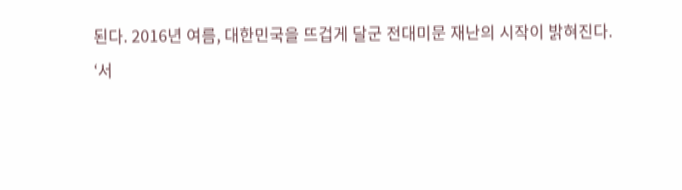된다. 2016년 여름, 대한민국을 뜨겁게 달군 전대미문 재난의 시작이 밝혀진다.
‘서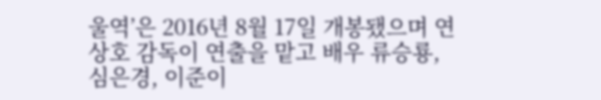울역’은 2016년 8월 17일 개봉됐으며 연상호 감독이 연출을 맡고 배우 류승룡, 심은경, 이준이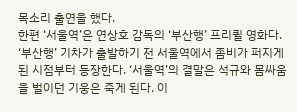목소리 출연을 했다.
한편 ‘서울역’은 연상호 감독의 ‘부산행’ 프리퀼 영화다. ‘부산행’ 기차가 출발하기 전 서울역에서 좀비가 퍼지게 된 시점부터 등장한다. ‘서울역’의 결말은 석규와 몸싸움을 벌이던 기웅은 죽게 된다. 이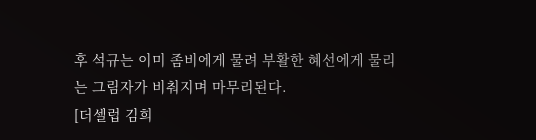후 석규는 이미 좀비에게 물려 부활한 혜선에게 물리는 그림자가 비춰지며 마무리된다.
[더셀럽 김희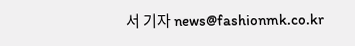서 기자 news@fashionmk.co.kr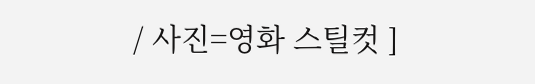/ 사진=영화 스틸컷 ]